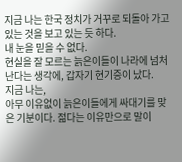지금 나는 한국 정치가 거꾸로 되돌아 가고 있는 것을 보고 있는 듯 하다.
내 눈을 믿을 수 없다.
현실을 잘 모르는 늙은이들이 나라에 넘처난다는 생각에, 갑자기 현기증이 났다.
지금 나는,
아무 이유없이 늙은이들에게 싸대기를 맞은 기분이다. 젊다는 이유만으로 말이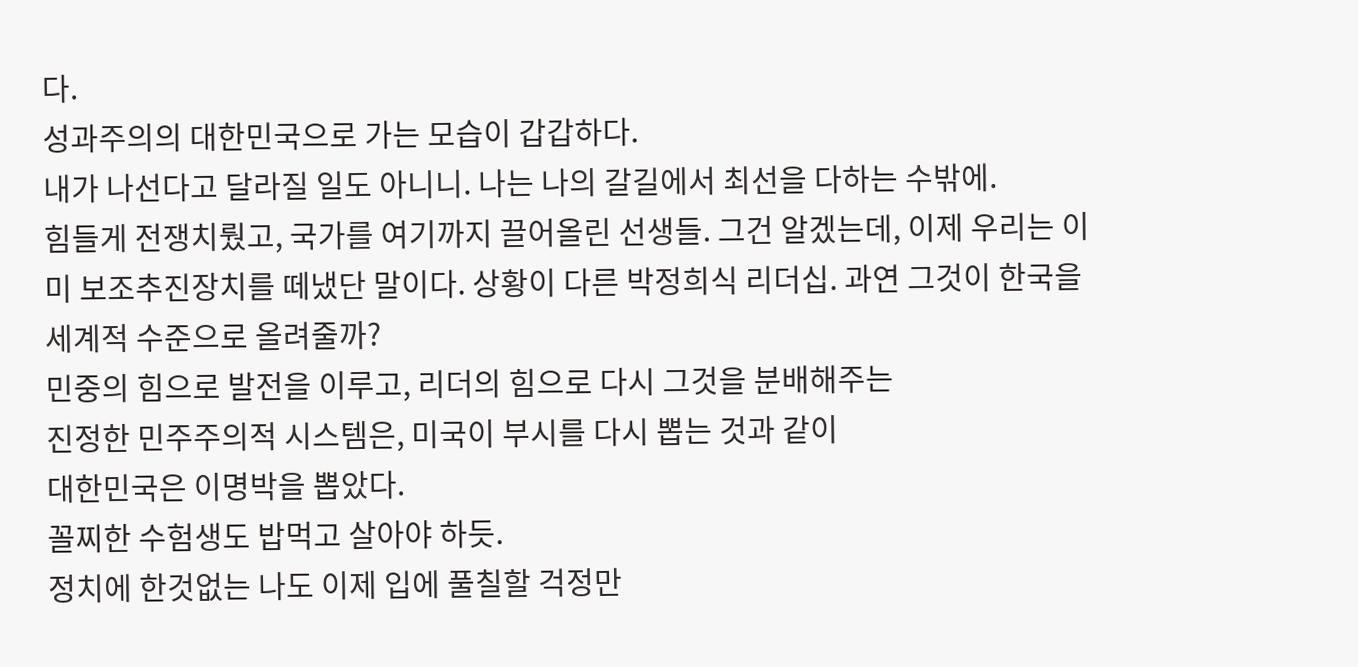다.
성과주의의 대한민국으로 가는 모습이 갑갑하다.
내가 나선다고 달라질 일도 아니니. 나는 나의 갈길에서 최선을 다하는 수밖에.
힘들게 전쟁치뤘고, 국가를 여기까지 끌어올린 선생들. 그건 알겠는데, 이제 우리는 이미 보조추진장치를 떼냈단 말이다. 상황이 다른 박정희식 리더십. 과연 그것이 한국을 세계적 수준으로 올려줄까?
민중의 힘으로 발전을 이루고, 리더의 힘으로 다시 그것을 분배해주는
진정한 민주주의적 시스템은, 미국이 부시를 다시 뽑는 것과 같이
대한민국은 이명박을 뽑았다.
꼴찌한 수험생도 밥먹고 살아야 하듯.
정치에 한것없는 나도 이제 입에 풀칠할 걱정만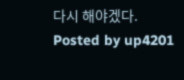다시 해야겠다.
Posted by up4201